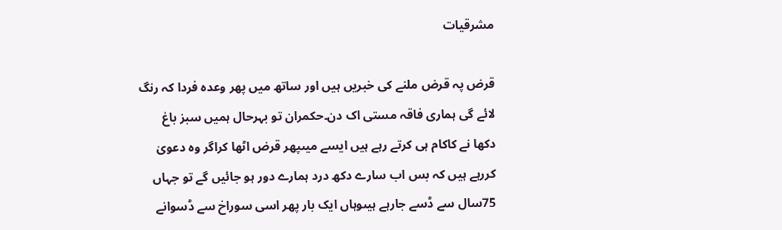مشرقیات

قرض پہ قرض ملنے کی خبریں ہیں اور ساتھ میں پھر وعدہ فردا کہ رنگ لائے گی ہماری فاقہ مستی اک دن۔حکمران تو بہرحال ہمیں سبز باغ دکھا نے کاکام ہی کرتے رہے ہیں ایسے میںپھر قرض اٹھا کراگر وہ دعویٰ کررہے ہیں کہ بس اب سارے دکھ درد ہمارے دور ہو جائیں گے تو جہاں 75سال سے ڈسے جارہے ہیںوہاں ایک بار پھر اسی سوراخ سے ڈسوانے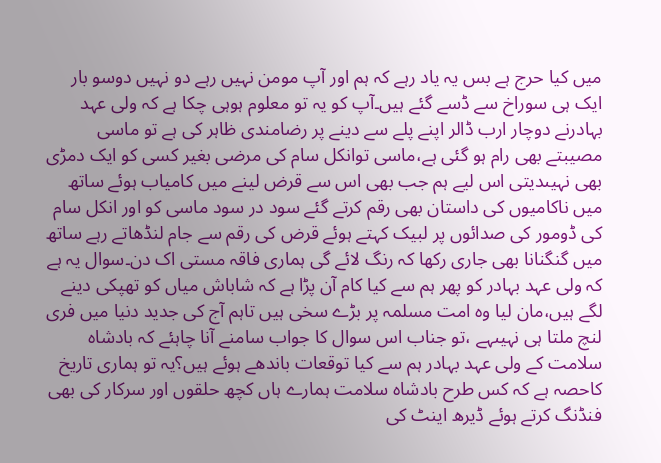میں کیا حرج ہے بس یہ یاد رہے کہ ہم اور آپ مومن نہیں رہے دو نہیں دوسو بار ایک ہی سوراخ سے ڈسے گئے ہیں۔آپ کو یہ تو معلوم ہوہی چکا ہے کہ ولی عہد بہادرنے دوچار ارب ڈالر اپنے پلے سے دینے پر رضامندی ظاہر کی ہے تو ماسی مصیبتے بھی رام ہو گئی ہے،ماسی توانکل سام کی مرضی بغیر کسی کو ایک دمڑی بھی نہیںدیتی اس لیے ہم جب بھی اس سے قرض لینے میں کامیاب ہوئے ساتھ میں ناکامیوں کی داستان بھی رقم کرتے گئے سود در سود ماسی کو اور انکل سام کی ڈومور کی صدائوں پر لبیک کہتے ہوئے قرض کی رقم سے جام لنڈھاتے رہے ساتھ میں گنگنانا بھی جاری رکھا کہ رنگ لائے گی ہماری فاقہ مستی اک دن۔سوال یہ ہے کہ ولی عہد بہادر کو پھر ہم سے کیا کام آن پڑا ہے کہ شاباش میاں کو تھپکی دینے لگے ہیں،مان لیا وہ امت مسلمہ پر بڑے سخی ہیں تاہم آج کی جدید دنیا میں فری لنچ ملتا ہی نہیںہے ،تو جناب اس سوال کا جواب سامنے آنا چاہئے کہ بادشاہ سلامت کے ولی عہد بہادر ہم سے کیا توقعات باندھے ہوئے ہیں؟یہ تو ہماری تاریخ کاحصہ ہے کہ کس طرح بادشاہ سلامت ہمارے ہاں کچھ حلقوں اور سرکار کی بھی فنڈنگ کرتے ہوئے ڈیرھ اینٹ کی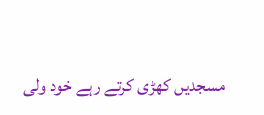مسجدیں کھڑی کرتے رہے خود ولی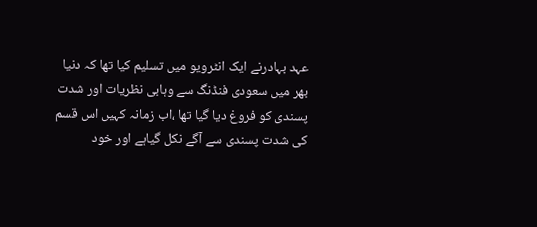عہد بہادرنے ایک انٹرویو میں تسلیم کیا تھا کہ دنیا بھر میں سعودی فنڈنگ سے وہابی نظریات اور شدت پسندی کو فروغ دیا گیا تھا ،اب زمانہ کہیں اس قسم کی شدت پسندی سے آگے نکل گیاہے اور خود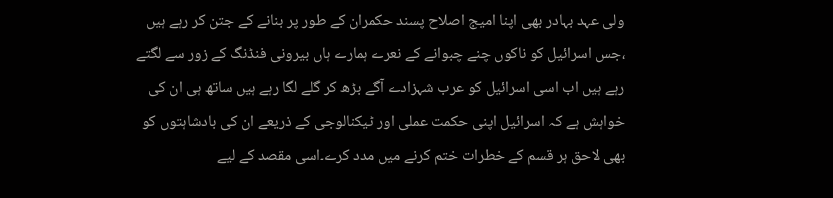ولی عہد بہادر بھی اپنا امیج اصلاح پسند حکمران کے طور پر بنانے کے جتن کر رہے ہیں ،جس اسرائیل کو ناکوں چنے چبوانے کے نعرے ہمارے ہاں بیرونی فنڈنگ کے زور سے لگتے رہے ہیں اب اسی اسرائیل کو عرب شہزادے آگے بڑھ کر گلے لگا رہے ہیں ساتھ ہی ان کی خواہش ہے کہ اسرائیل اپنی حکمت عملی اور ٹیکنالوجی کے ذریعے ان کی بادشاہتوں کو بھی لاحق ہر قسم کے خطرات ختم کرنے میں مدد کرے۔اسی مقصد کے لیے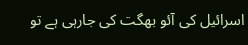اسرائیل کی آئو بھگت کی جارہی ہے تو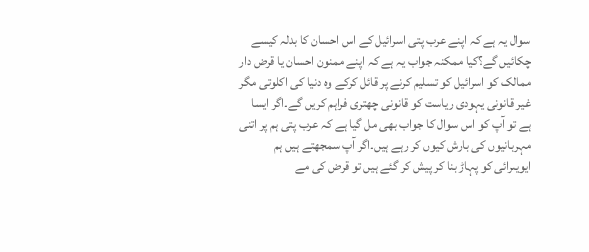سوال یہ ہے کہ اپنے عرب پتی اسرائیل کے اس احسان کا بدلہ کیسے چکائیں گے؟کیا ممکنہ جواب یہ ہے کہ اپنے ممنون احسان یا قرض دار ممالک کو اسرائیل کو تسلیم کرنے پر قائل کرکے وہ دنیا کی اکلوتی مگر غیر قانونی یہودی ریاست کو قانونی چھتری فراہم کریں گے۔اگر ایسا ہے تو آپ کو اس سوال کا جواب بھی مل گیا ہے کہ عرب پتی ہم پر اتنی مہربانیوں کی بارش کیوں کر رہے ہیں۔اگر آپ سمجھتے ہیں ہم ایویںرائی کو پہاڑ بنا کر پیش کر گئے ہیں تو قرض کی مے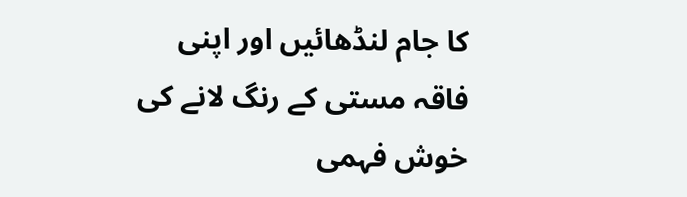کا جام لنڈھائیں اور اپنی فاقہ مستی کے رنگ لانے کی خوش فہمی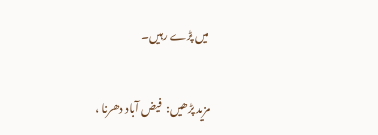میں پڑے رہیں۔

مزید پڑھیں:  فیض آباد دھرنا ،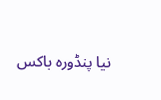نیا پنڈورہ باکس